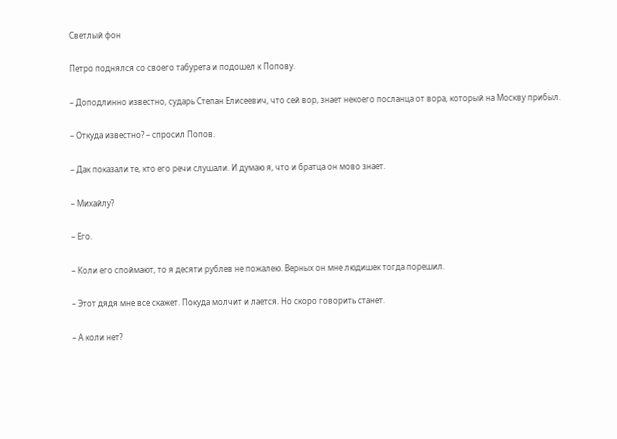Светлый фон

Петро поднялся со своего табурета и подошел к Попову.

– Доподлинно известно, сударь Степан Елисеевич, что сей вор, знает некоего посланца от вора, который на Москву прибыл.

– Откуда известно? – спросил Попов.

– Дак показали те, кто его речи слушали. И думаю я, что и братца он мово знает.

– Михайлу?

– Его.

– Коли его споймают, то я десяти рублев не пожалею. Верных он мне людишек тогда порешил.

– Этот дядя мне все скажет. Покуда молчит и лается. Но скоро говорить станет.

– А коли нет?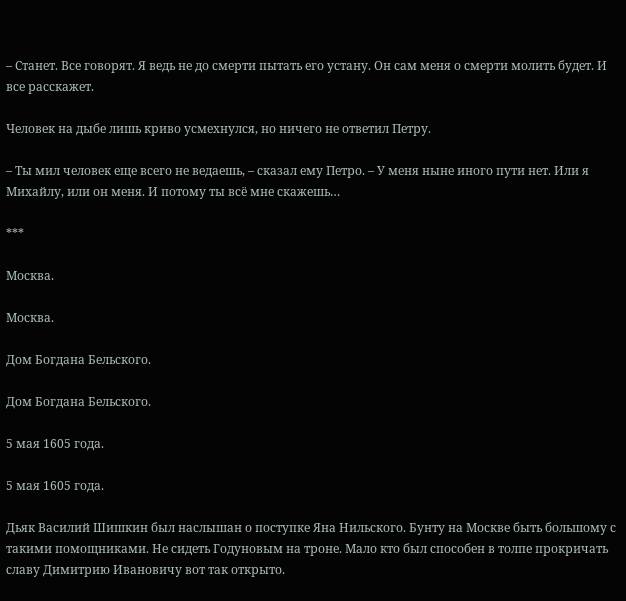– Станет. Все говорят. Я ведь не до смерти пытать его устану. Он сам меня о смерти молить будет. И все расскажет.

Человек на дыбе лишь криво усмехнулся, но ничего не ответил Петру.

– Ты мил человек еще всего не ведаешь, – сказал ему Петро. – У меня ныне иного пути нет. Или я Михайлу, или он меня. И потому ты всё мне скажешь…

***

Москва.

Москва.

Дом Богдана Бельского.

Дом Богдана Бельского.

5 мая 1605 года.

5 мая 1605 года.

Дьяк Василий Шишкин был наслышан о поступке Яна Нильского. Бунту на Москве быть большому с такими помощниками. Не сидеть Годуновым на троне. Мало кто был способен в толпе прокричать славу Димитрию Ивановичу вот так открыто.